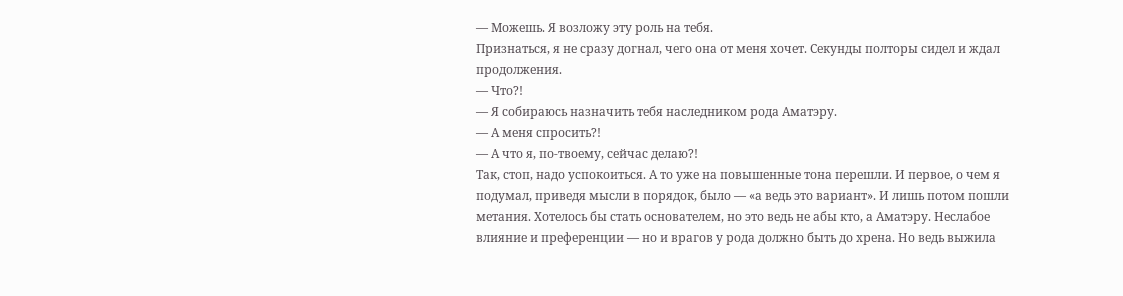— Можешь. Я возложу эту роль на тебя.
Признаться, я не сразу догнал, чего она от меня хочет. Секунды полторы сидел и ждал продолжения.
— Что?!
— Я собираюсь назначить тебя наследником рода Аматэру.
— А меня спросить?!
— А что я, по-твоему, сейчас делаю?!
Так, стоп, надо успокоиться. А то уже на повышенные тона перешли. И первое, о чем я подумал, приведя мысли в порядок, было — «а ведь это вариант». И лишь потом пошли метания. Хотелось бы стать основателем, но это ведь не абы кто, а Аматэру. Неслабое влияние и преференции — но и врагов у рода должно быть до хрена. Но ведь выжила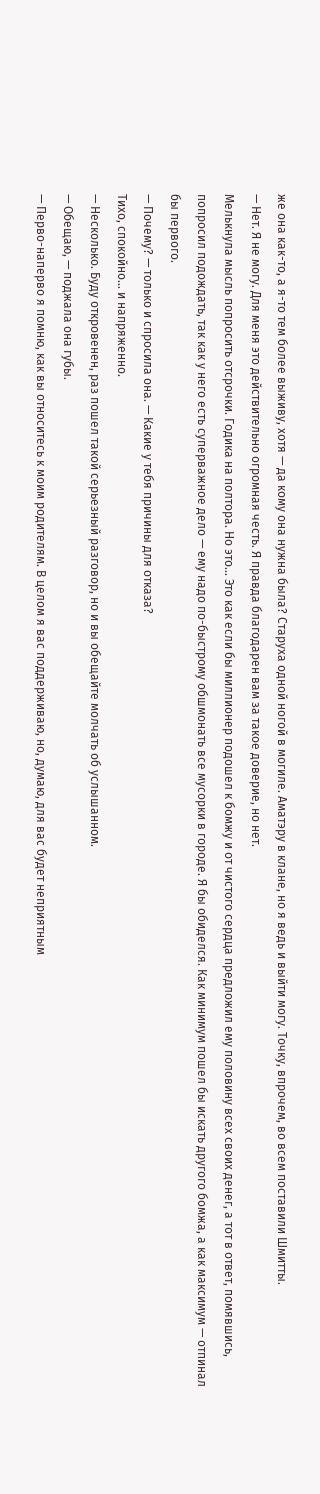же она как-то, а я-то тем более выживу, хотя — да кому она нужна была? Старуха одной ногой в могиле. Аматэру в клане, но я ведь и выйти могу. Точку, впрочем, во всем поставили Шмитты.
— Нет. Я не могу. Для меня это действительно огромная честь. Я правда благодарен вам за такое доверие, но нет.
Мелькнула мысль попросить отсрочки. Годика на полтора. Но это… Это как если бы миллионер подошел к бомжу и от чистого сердца предложил ему половину всех своих денег, а тот в ответ, помявшись, попросил подождать, так как у него есть суперважное дело — ему надо по-быстрому обшмонать все мусорки в городе. Я бы обиделся. Как минимум пошел бы искать другого бомжа, а как максимум — отпинал бы первого.
— Почему? — только и спросила она. — Какие у тебя причины для отказа?
Тихо, спокойно… и напряженно.
— Несколько. Буду откровенен, раз пошел такой серьезный разговор, но и вы обещайте молчать об услышанном.
— Обещаю, — поджала она губы.
— Перво-наперво я помню, как вы относитесь к моим родителям. В целом я вас поддерживаю, но, думаю, для вас будет неприятным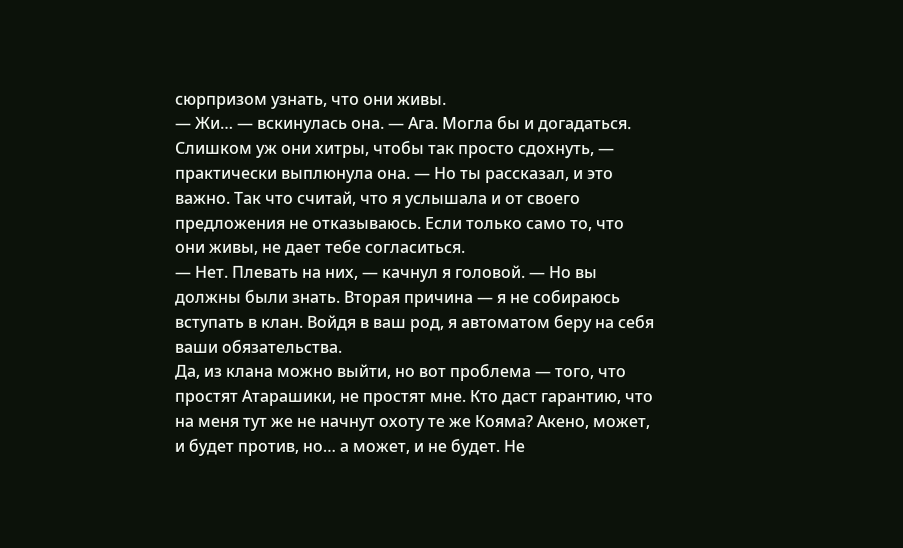сюрпризом узнать, что они живы.
— Жи… — вскинулась она. — Ага. Могла бы и догадаться. Слишком уж они хитры, чтобы так просто сдохнуть, — практически выплюнула она. — Но ты рассказал, и это важно. Так что считай, что я услышала и от своего предложения не отказываюсь. Если только само то, что они живы, не дает тебе согласиться.
— Нет. Плевать на них, — качнул я головой. — Но вы должны были знать. Вторая причина — я не собираюсь вступать в клан. Войдя в ваш род, я автоматом беру на себя ваши обязательства.
Да, из клана можно выйти, но вот проблема — того, что простят Атарашики, не простят мне. Кто даст гарантию, что на меня тут же не начнут охоту те же Кояма? Акено, может, и будет против, но… а может, и не будет. Не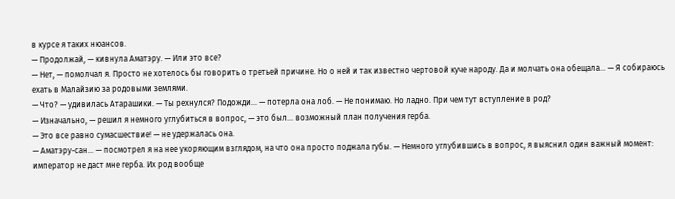в курсе я таких нюансов.
— Продолжай, — кивнула Аматэру. — Или это все?
— Нет, — помолчал я. Просто не хотелось бы говорить о третьей причине. Но о ней и так известно чертовой куче народу. Да и молчать она обещала… — Я собираюсь ехать в Малайзию за родовыми землями.
— Что? — удивилась Атарашики. — Ты рехнулся? Подожди… — потерла она лоб. — Не понимаю. Но ладно. При чем тут вступление в род?
— Изначально, — решил я немного углубиться в вопрос, — это был… возможный план получения герба.
— Это все равно сумасшествие! — не удержалась она.
— Аматэру-сан… — посмотрел я на нее укоряющим взглядом, на что она просто поджала губы. — Немного углубившись в вопрос, я выяснил один важный момент: император не даст мне герба. Их род вообще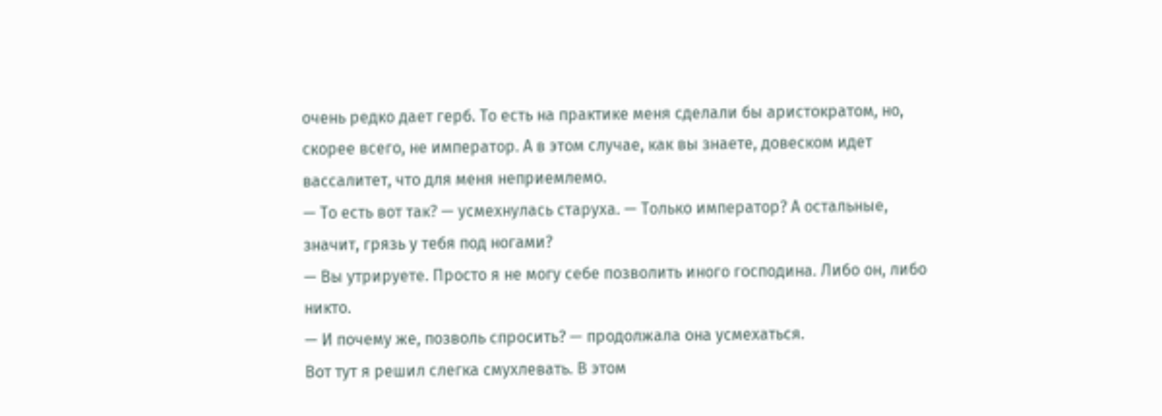очень редко дает герб. То есть на практике меня сделали бы аристократом, но, скорее всего, не император. А в этом случае, как вы знаете, довеском идет вассалитет, что для меня неприемлемо.
— То есть вот так? — усмехнулась старуха. — Только император? А остальные, значит, грязь у тебя под ногами?
— Вы утрируете. Просто я не могу себе позволить иного господина. Либо он, либо никто.
— И почему же, позволь спросить? — продолжала она усмехаться.
Вот тут я решил слегка смухлевать. В этом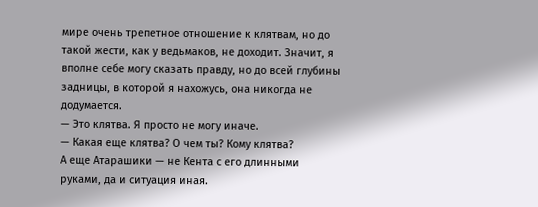мире очень трепетное отношение к клятвам, но до такой жести, как у ведьмаков, не доходит. Значит, я вполне себе могу сказать правду, но до всей глубины задницы, в которой я нахожусь, она никогда не додумается.
— Это клятва. Я просто не могу иначе.
— Какая еще клятва? О чем ты? Кому клятва?
А еще Атарашики — не Кента с его длинными руками, да и ситуация иная.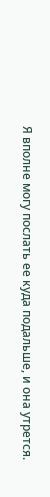Я вполне могу послать ее куда подальше, и она утрется.